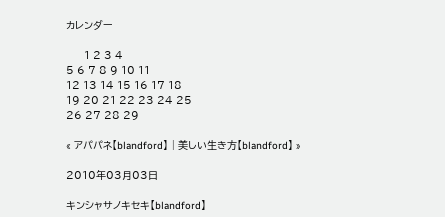カレンダー

      1 2 3 4
5 6 7 8 9 10 11
12 13 14 15 16 17 18
19 20 21 22 23 24 25
26 27 28 29

« アパパネ【blandford】 | 美しい生き方【blandford】 »

2010年03月03日

キンシャサノキセキ【blandford】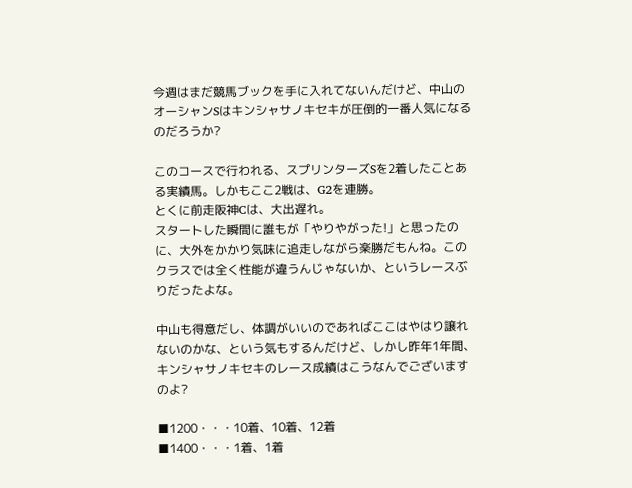今週はまだ競馬ブックを手に入れてないんだけど、中山のオーシャンSはキンシャサノキセキが圧倒的一番人気になるのだろうか?

このコースで行われる、スプリンターズSを2着したことある実績馬。しかもここ2戦は、G2を連勝。
とくに前走阪神Cは、大出遅れ。
スタートした瞬間に誰もが「やりやがった!」と思ったのに、大外をかかり気味に追走しながら楽勝だもんね。このクラスでは全く性能が違うんじゃないか、というレースぶりだったよな。

中山も得意だし、体調がいいのであればここはやはり譲れないのかな、という気もするんだけど、しかし昨年1年間、キンシャサノキセキのレース成績はこうなんでございますのよ?

■1200・・・10着、10着、12着
■1400・・・1着、1着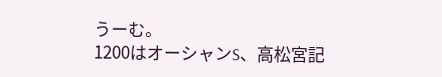うーむ。
1200はオーシャンS、高松宮記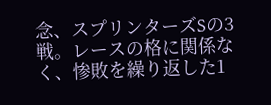念、スプリンターズSの3戦。レースの格に関係なく、惨敗を繰り返した1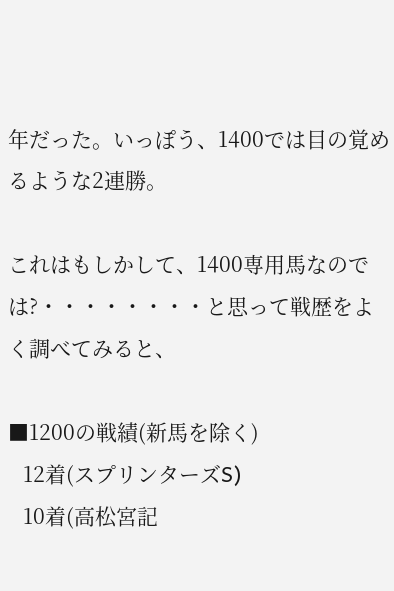年だった。いっぽう、1400では目の覚めるような2連勝。

これはもしかして、1400専用馬なのでは?・・・・・・・・と思って戦歴をよく調べてみると、

■1200の戦績(新馬を除く)
   12着(スプリンターズS)
   10着(高松宮記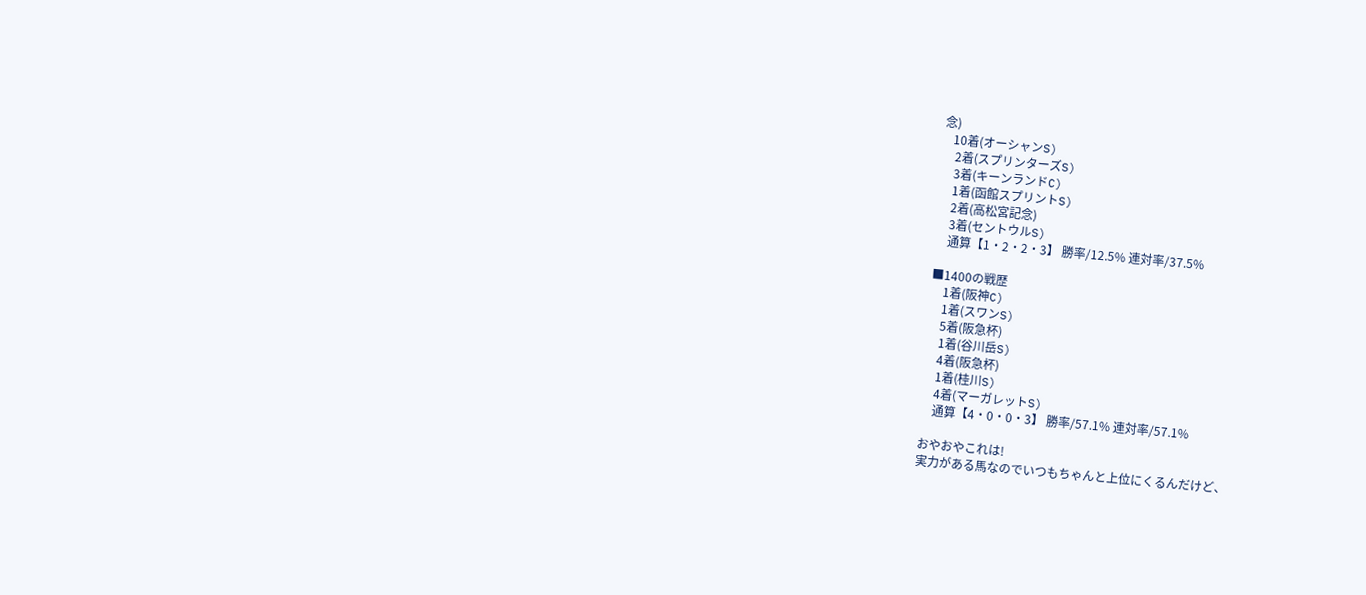念)
   10着(オーシャンS)
    2着(スプリンターズS)
    3着(キーンランドC)
    1着(函館スプリントS)
    2着(高松宮記念)
    3着(セントウルS)
    通算【1・2・2・3】 勝率/12.5% 連対率/37.5%

■1400の戦歴
    1着(阪神C)
    1着(スワンS)
    5着(阪急杯)
    1着(谷川岳S)
    4着(阪急杯)
    1着(桂川S)
    4着(マーガレットS)
    通算【4・0・0・3】 勝率/57.1% 連対率/57.1%

おやおやこれは!
実力がある馬なのでいつもちゃんと上位にくるんだけど、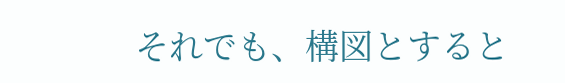それでも、構図とすると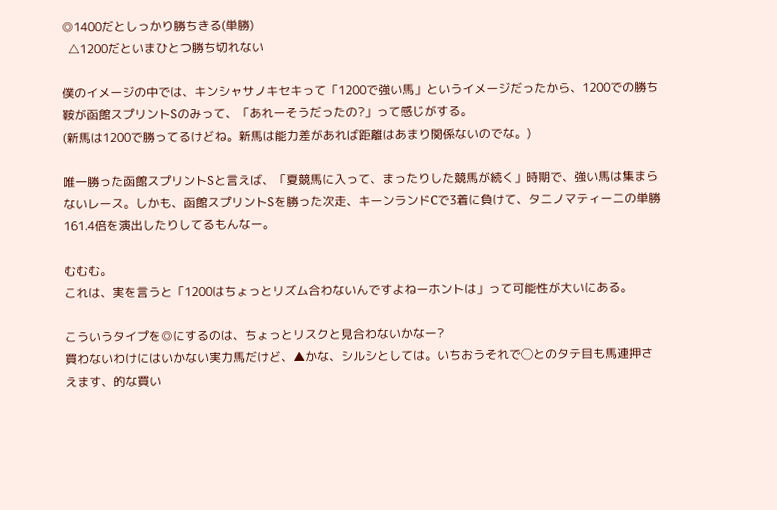◎1400だとしっかり勝ちきる(単勝)
  △1200だといまひとつ勝ち切れない

僕のイメージの中では、キンシャサノキセキって「1200で強い馬」というイメージだったから、1200での勝ち鞍が函館スプリントSのみって、「あれーそうだったの?」って感じがする。
(新馬は1200で勝ってるけどね。新馬は能力差があれば距離はあまり関係ないのでな。)

唯一勝った函館スプリントSと言えば、「夏競馬に入って、まったりした競馬が続く」時期で、強い馬は集まらないレース。しかも、函館スプリントSを勝った次走、キーンランドCで3着に負けて、タニノマティーニの単勝161.4倍を演出したりしてるもんなー。

むむむ。
これは、実を言うと「1200はちょっとリズム合わないんですよねーホントは」って可能性が大いにある。

こういうタイプを◎にするのは、ちょっとリスクと見合わないかなー?
買わないわけにはいかない実力馬だけど、▲かな、シルシとしては。いちおうそれで◯とのタテ目も馬連押さえます、的な買い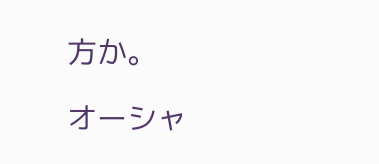方か。

オーシャ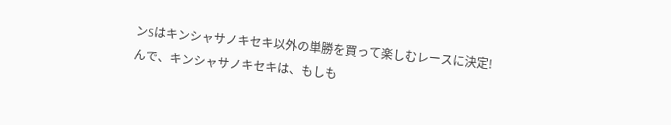ンSはキンシャサノキセキ以外の単勝を買って楽しむレースに決定!
んで、キンシャサノキセキは、もしも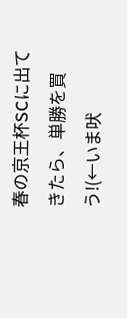春の京王杯SCに出てきたら、単勝を買う!(←いま吠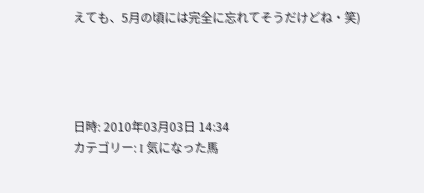えても、5月の頃には完全に忘れてそうだけどね・笑)




日時: 2010年03月03日 14:34
カテゴリー: I 気になった馬